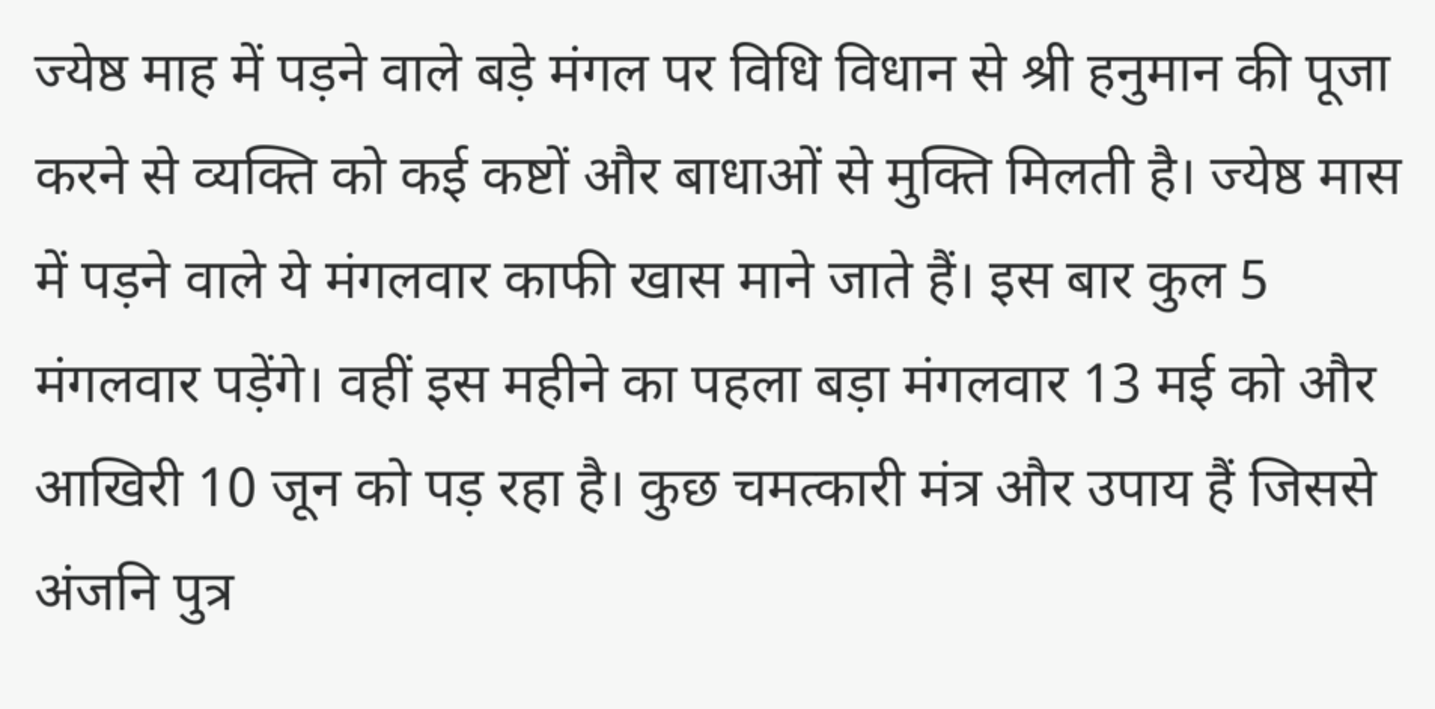ज्येष्ठ माह में पड़ने वाले बड़े मंगल पर विधि विधान से श्री हनुमान की पूजा करने से व्यक्ति को कई कष्टों और बाधाओं से मुक्ति मिलती है। ज्येष्ठ मास में पड़ने वाले ये मंगलवार काफी खास माने जाते हैं। इस बार कुल 5 मंगलवार पड़ेंगे। वहीं इस महीने का पहला बड़ा मंगलवार 13 मई को और आखिरी 10 जून को पड़ रहा है। कुछ चमत्कारी मंत्र और उपाय हैं जिससे अंजनि पुत्र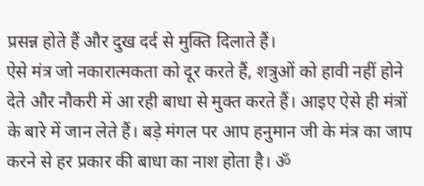प्रसन्न होते हैं और दुख दर्द से मुक्ति दिलाते हैं।
ऐसे मंत्र जो नकारात्मकता को दूर करते हैं, शत्रुओं को हावी नहीं होने देते और नौकरी में आ रही बाधा से मुक्त करते हैं। आइए ऐसे ही मंत्रों के बारे में जान लेते हैं। बड़े मंगल पर आप हनुमान जी के मंत्र का जाप करने से हर प्रकार की बाधा का नाश होता है। ॐ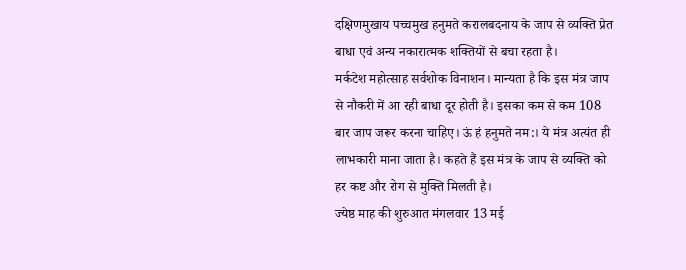दक्षिणमुखाय पच्चमुख हनुमते करालबदनाय के जाप से व्यक्ति प्रेत बाधा एवं अन्य नकारात्मक शक्तियों से बचा रहता है।
मर्कटेश महोत्साह सर्वशोक विनाशन। मान्यता है कि इस मंत्र जाप से नौकरी में आ रही बाधा दूर होती है। इसका कम से कम 108 बार जाप जरूर करना चाहिए। ऊं हं हनुमते नम:। ये मंत्र अत्यंत ही लाभकारी माना जाता है। कहते हैं इस मंत्र के जाप से व्यक्ति को हर कष्ट और रोग से मुक्ति मिलती है।
ज्येष्ठ माह की शुरुआत मंगलवार 13 मई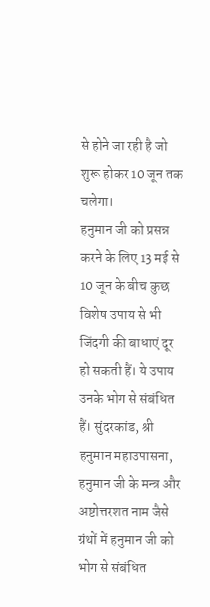से होने जा रही है जो शुरू होकर 10 जून तक चलेगा।
हनुमान जी को प्रसन्न करने के लिए 13 मई से 10 जून के बीच कुछ विशेष उपाय से भी जिंदगी की बाधाएं दूर हो सकती हैं। ये उपाय उनके भोग से संबंधित हैं। सुंदरकांड, श्री हनुमान महाउपासना, हनुमान जी के मन्त्र और अष्टोत्तरशत नाम जैसे ग्रंथों में हनुमान जी को भोग से संबंधित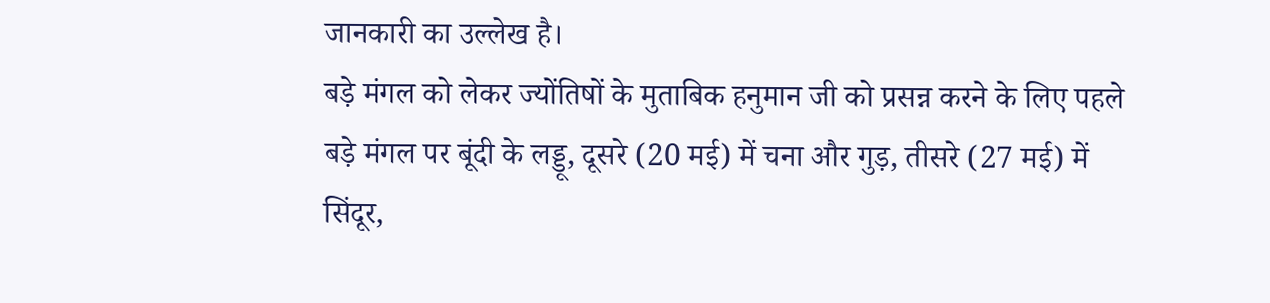जानकारी का उल्लेख है।
बड़े मंगल को लेकर ज्योंतिषों के मुताबिक हनुमान जी को प्रसन्न करने के लिए पहले बड़े मंगल पर बूंदी के लड्डू, दूसरे (20 मई) में चना और गुड़, तीसरे (27 मई) में सिंदूर,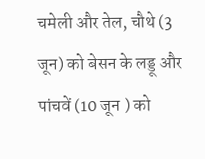चमेली और तेल, चौथे (3 जून) को बेसन के लड्डू और पांचवें (10 जून ) को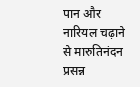पान और नारियल चढ़ाने से मारुतिनंदन प्रसन्न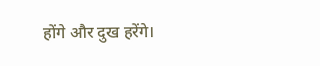होंगे और दुख हरेंगे।